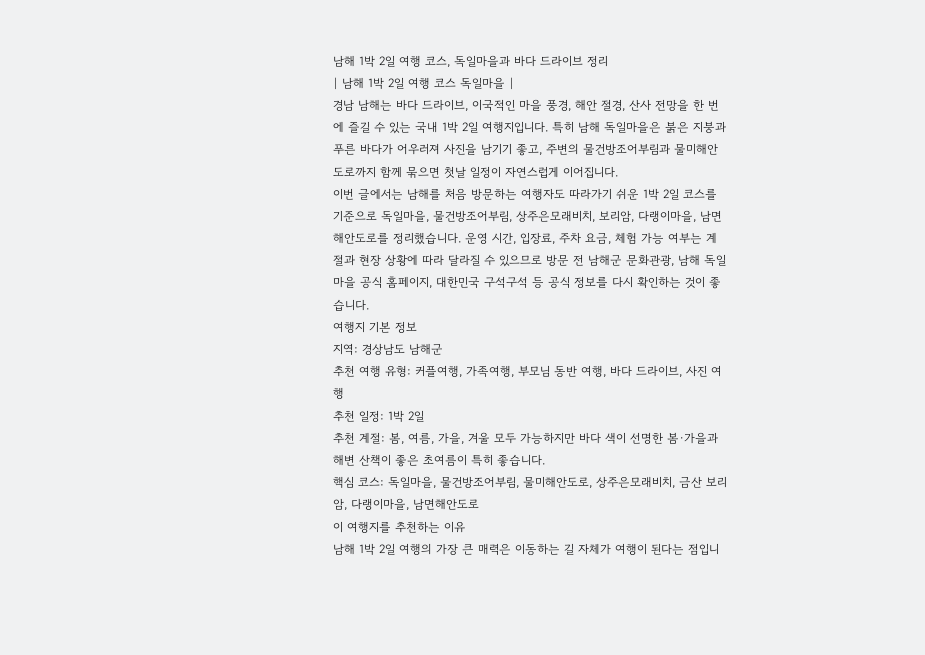남해 1박 2일 여행 코스, 독일마을과 바다 드라이브 정리
| 남해 1박 2일 여행 코스 독일마을 |
경남 남해는 바다 드라이브, 이국적인 마을 풍경, 해안 절경, 산사 전망을 한 번에 즐길 수 있는 국내 1박 2일 여행지입니다. 특히 남해 독일마을은 붉은 지붕과 푸른 바다가 어우러져 사진을 남기기 좋고, 주변의 물건방조어부림과 물미해안도로까지 함께 묶으면 첫날 일정이 자연스럽게 이어집니다.
이번 글에서는 남해를 처음 방문하는 여행자도 따라가기 쉬운 1박 2일 코스를 기준으로 독일마을, 물건방조어부림, 상주은모래비치, 보리암, 다랭이마을, 남면해안도로를 정리했습니다. 운영 시간, 입장료, 주차 요금, 체험 가능 여부는 계절과 현장 상황에 따라 달라질 수 있으므로 방문 전 남해군 문화관광, 남해 독일마을 공식 홈페이지, 대한민국 구석구석 등 공식 정보를 다시 확인하는 것이 좋습니다.
여행지 기본 정보
지역: 경상남도 남해군
추천 여행 유형: 커플여행, 가족여행, 부모님 동반 여행, 바다 드라이브, 사진 여행
추천 일정: 1박 2일
추천 계절: 봄, 여름, 가을, 겨울 모두 가능하지만 바다 색이 선명한 봄·가을과 해변 산책이 좋은 초여름이 특히 좋습니다.
핵심 코스: 독일마을, 물건방조어부림, 물미해안도로, 상주은모래비치, 금산 보리암, 다랭이마을, 남면해안도로
이 여행지를 추천하는 이유
남해 1박 2일 여행의 가장 큰 매력은 이동하는 길 자체가 여행이 된다는 점입니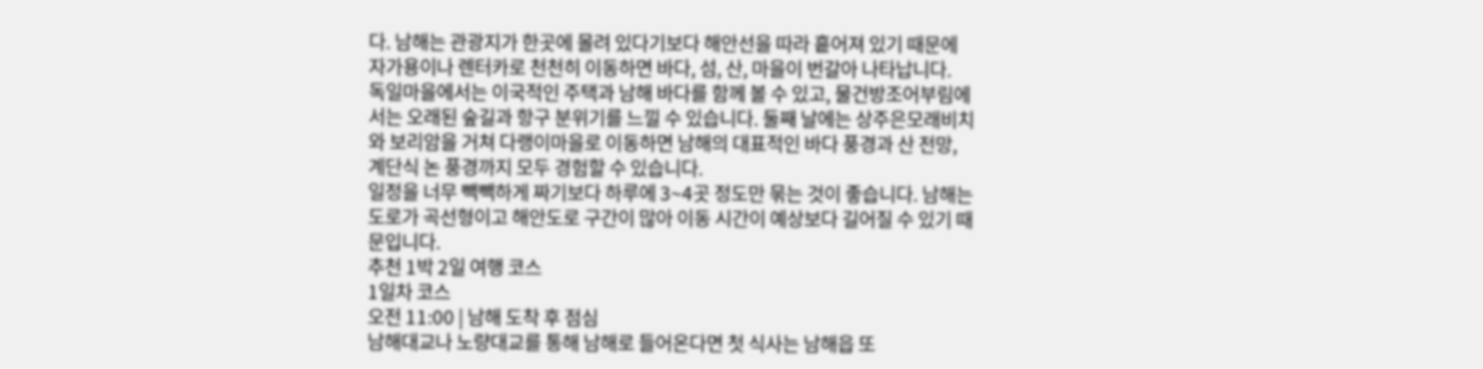다. 남해는 관광지가 한곳에 몰려 있다기보다 해안선을 따라 흩어져 있기 때문에 자가용이나 렌터카로 천천히 이동하면 바다, 섬, 산, 마을이 번갈아 나타납니다.
독일마을에서는 이국적인 주택과 남해 바다를 함께 볼 수 있고, 물건방조어부림에서는 오래된 숲길과 항구 분위기를 느낄 수 있습니다. 둘째 날에는 상주은모래비치와 보리암을 거쳐 다랭이마을로 이동하면 남해의 대표적인 바다 풍경과 산 전망, 계단식 논 풍경까지 모두 경험할 수 있습니다.
일정을 너무 빽빽하게 짜기보다 하루에 3~4곳 정도만 묶는 것이 좋습니다. 남해는 도로가 곡선형이고 해안도로 구간이 많아 이동 시간이 예상보다 길어질 수 있기 때문입니다.
추천 1박 2일 여행 코스
1일차 코스
오전 11:00 | 남해 도착 후 점심
남해대교나 노량대교를 통해 남해로 들어온다면 첫 식사는 남해읍 또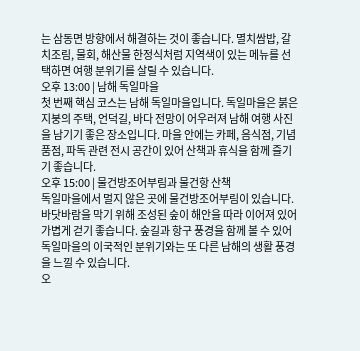는 삼동면 방향에서 해결하는 것이 좋습니다. 멸치쌈밥, 갈치조림, 물회, 해산물 한정식처럼 지역색이 있는 메뉴를 선택하면 여행 분위기를 살릴 수 있습니다.
오후 13:00 | 남해 독일마을
첫 번째 핵심 코스는 남해 독일마을입니다. 독일마을은 붉은 지붕의 주택, 언덕길, 바다 전망이 어우러져 남해 여행 사진을 남기기 좋은 장소입니다. 마을 안에는 카페, 음식점, 기념품점, 파독 관련 전시 공간이 있어 산책과 휴식을 함께 즐기기 좋습니다.
오후 15:00 | 물건방조어부림과 물건항 산책
독일마을에서 멀지 않은 곳에 물건방조어부림이 있습니다. 바닷바람을 막기 위해 조성된 숲이 해안을 따라 이어져 있어 가볍게 걷기 좋습니다. 숲길과 항구 풍경을 함께 볼 수 있어 독일마을의 이국적인 분위기와는 또 다른 남해의 생활 풍경을 느낄 수 있습니다.
오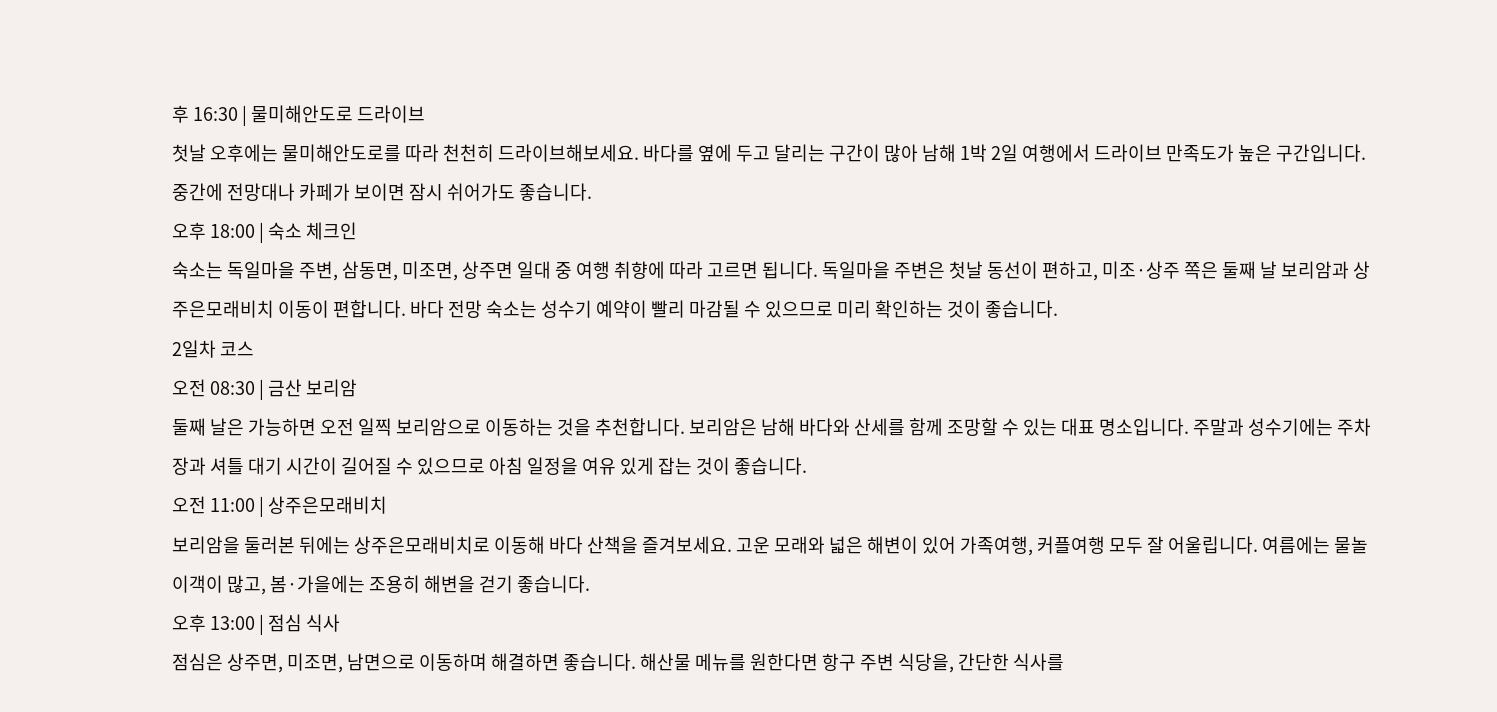후 16:30 | 물미해안도로 드라이브
첫날 오후에는 물미해안도로를 따라 천천히 드라이브해보세요. 바다를 옆에 두고 달리는 구간이 많아 남해 1박 2일 여행에서 드라이브 만족도가 높은 구간입니다. 중간에 전망대나 카페가 보이면 잠시 쉬어가도 좋습니다.
오후 18:00 | 숙소 체크인
숙소는 독일마을 주변, 삼동면, 미조면, 상주면 일대 중 여행 취향에 따라 고르면 됩니다. 독일마을 주변은 첫날 동선이 편하고, 미조·상주 쪽은 둘째 날 보리암과 상주은모래비치 이동이 편합니다. 바다 전망 숙소는 성수기 예약이 빨리 마감될 수 있으므로 미리 확인하는 것이 좋습니다.
2일차 코스
오전 08:30 | 금산 보리암
둘째 날은 가능하면 오전 일찍 보리암으로 이동하는 것을 추천합니다. 보리암은 남해 바다와 산세를 함께 조망할 수 있는 대표 명소입니다. 주말과 성수기에는 주차장과 셔틀 대기 시간이 길어질 수 있으므로 아침 일정을 여유 있게 잡는 것이 좋습니다.
오전 11:00 | 상주은모래비치
보리암을 둘러본 뒤에는 상주은모래비치로 이동해 바다 산책을 즐겨보세요. 고운 모래와 넓은 해변이 있어 가족여행, 커플여행 모두 잘 어울립니다. 여름에는 물놀이객이 많고, 봄·가을에는 조용히 해변을 걷기 좋습니다.
오후 13:00 | 점심 식사
점심은 상주면, 미조면, 남면으로 이동하며 해결하면 좋습니다. 해산물 메뉴를 원한다면 항구 주변 식당을, 간단한 식사를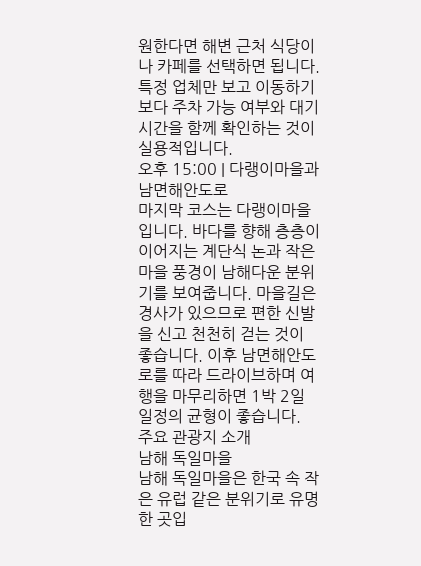원한다면 해변 근처 식당이나 카페를 선택하면 됩니다. 특정 업체만 보고 이동하기보다 주차 가능 여부와 대기 시간을 함께 확인하는 것이 실용적입니다.
오후 15:00 | 다랭이마을과 남면해안도로
마지막 코스는 다랭이마을입니다. 바다를 향해 층층이 이어지는 계단식 논과 작은 마을 풍경이 남해다운 분위기를 보여줍니다. 마을길은 경사가 있으므로 편한 신발을 신고 천천히 걷는 것이 좋습니다. 이후 남면해안도로를 따라 드라이브하며 여행을 마무리하면 1박 2일 일정의 균형이 좋습니다.
주요 관광지 소개
남해 독일마을
남해 독일마을은 한국 속 작은 유럽 같은 분위기로 유명한 곳입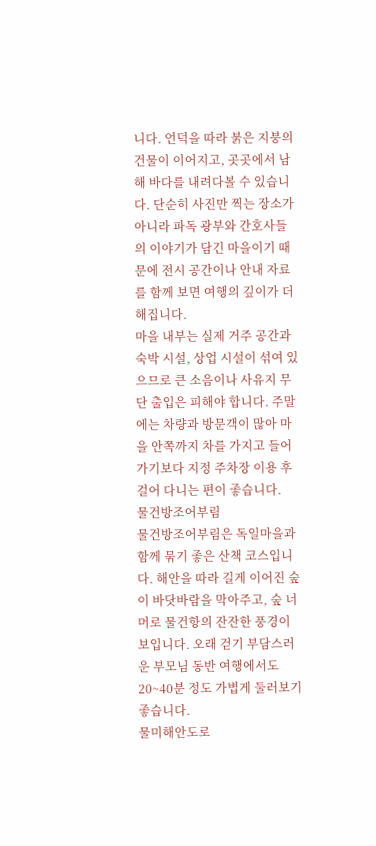니다. 언덕을 따라 붉은 지붕의 건물이 이어지고, 곳곳에서 남해 바다를 내려다볼 수 있습니다. 단순히 사진만 찍는 장소가 아니라 파독 광부와 간호사들의 이야기가 담긴 마을이기 때문에 전시 공간이나 안내 자료를 함께 보면 여행의 깊이가 더해집니다.
마을 내부는 실제 거주 공간과 숙박 시설, 상업 시설이 섞여 있으므로 큰 소음이나 사유지 무단 출입은 피해야 합니다. 주말에는 차량과 방문객이 많아 마을 안쪽까지 차를 가지고 들어가기보다 지정 주차장 이용 후 걸어 다니는 편이 좋습니다.
물건방조어부림
물건방조어부림은 독일마을과 함께 묶기 좋은 산책 코스입니다. 해안을 따라 길게 이어진 숲이 바닷바람을 막아주고, 숲 너머로 물건항의 잔잔한 풍경이 보입니다. 오래 걷기 부담스러운 부모님 동반 여행에서도 20~40분 정도 가볍게 둘러보기 좋습니다.
물미해안도로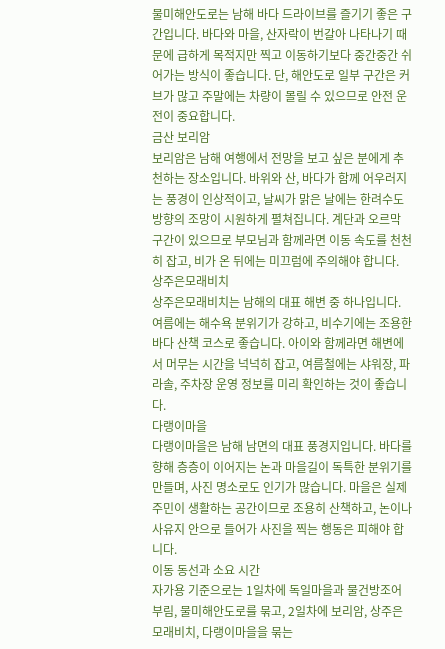물미해안도로는 남해 바다 드라이브를 즐기기 좋은 구간입니다. 바다와 마을, 산자락이 번갈아 나타나기 때문에 급하게 목적지만 찍고 이동하기보다 중간중간 쉬어가는 방식이 좋습니다. 단, 해안도로 일부 구간은 커브가 많고 주말에는 차량이 몰릴 수 있으므로 안전 운전이 중요합니다.
금산 보리암
보리암은 남해 여행에서 전망을 보고 싶은 분에게 추천하는 장소입니다. 바위와 산, 바다가 함께 어우러지는 풍경이 인상적이고, 날씨가 맑은 날에는 한려수도 방향의 조망이 시원하게 펼쳐집니다. 계단과 오르막 구간이 있으므로 부모님과 함께라면 이동 속도를 천천히 잡고, 비가 온 뒤에는 미끄럼에 주의해야 합니다.
상주은모래비치
상주은모래비치는 남해의 대표 해변 중 하나입니다. 여름에는 해수욕 분위기가 강하고, 비수기에는 조용한 바다 산책 코스로 좋습니다. 아이와 함께라면 해변에서 머무는 시간을 넉넉히 잡고, 여름철에는 샤워장, 파라솔, 주차장 운영 정보를 미리 확인하는 것이 좋습니다.
다랭이마을
다랭이마을은 남해 남면의 대표 풍경지입니다. 바다를 향해 층층이 이어지는 논과 마을길이 독특한 분위기를 만들며, 사진 명소로도 인기가 많습니다. 마을은 실제 주민이 생활하는 공간이므로 조용히 산책하고, 논이나 사유지 안으로 들어가 사진을 찍는 행동은 피해야 합니다.
이동 동선과 소요 시간
자가용 기준으로는 1일차에 독일마을과 물건방조어부림, 물미해안도로를 묶고, 2일차에 보리암, 상주은모래비치, 다랭이마을을 묶는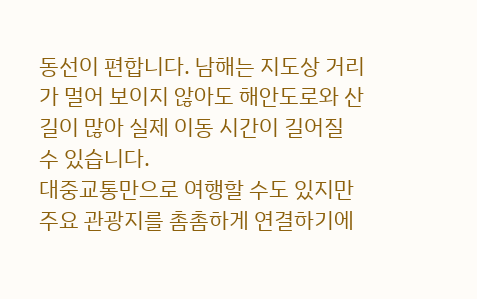동선이 편합니다. 남해는 지도상 거리가 멀어 보이지 않아도 해안도로와 산길이 많아 실제 이동 시간이 길어질 수 있습니다.
대중교통만으로 여행할 수도 있지만 주요 관광지를 촘촘하게 연결하기에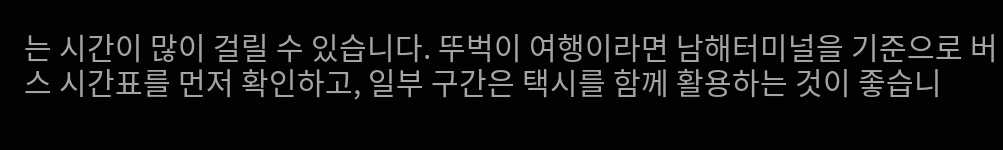는 시간이 많이 걸릴 수 있습니다. 뚜벅이 여행이라면 남해터미널을 기준으로 버스 시간표를 먼저 확인하고, 일부 구간은 택시를 함께 활용하는 것이 좋습니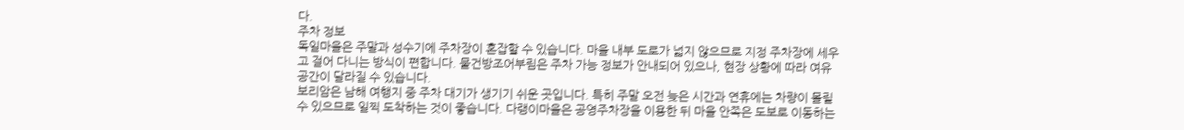다.
주차 정보
독일마을은 주말과 성수기에 주차장이 혼잡할 수 있습니다. 마을 내부 도로가 넓지 않으므로 지정 주차장에 세우고 걸어 다니는 방식이 편합니다. 물건방조어부림은 주차 가능 정보가 안내되어 있으나, 현장 상황에 따라 여유 공간이 달라질 수 있습니다.
보리암은 남해 여행지 중 주차 대기가 생기기 쉬운 곳입니다. 특히 주말 오전 늦은 시간과 연휴에는 차량이 몰릴 수 있으므로 일찍 도착하는 것이 좋습니다. 다랭이마을은 공영주차장을 이용한 뒤 마을 안쪽은 도보로 이동하는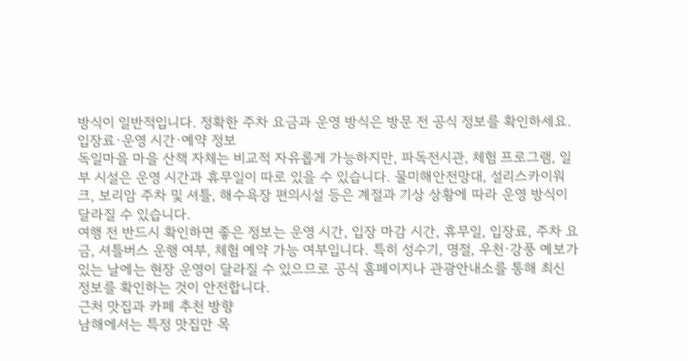방식이 일반적입니다. 정확한 주차 요금과 운영 방식은 방문 전 공식 정보를 확인하세요.
입장료·운영 시간·예약 정보
독일마을 마을 산책 자체는 비교적 자유롭게 가능하지만, 파독전시관, 체험 프로그램, 일부 시설은 운영 시간과 휴무일이 따로 있을 수 있습니다. 물미해안전망대, 설리스카이워크, 보리암 주차 및 셔틀, 해수욕장 편의시설 등은 계절과 기상 상황에 따라 운영 방식이 달라질 수 있습니다.
여행 전 반드시 확인하면 좋은 정보는 운영 시간, 입장 마감 시간, 휴무일, 입장료, 주차 요금, 셔틀버스 운행 여부, 체험 예약 가능 여부입니다. 특히 성수기, 명절, 우천·강풍 예보가 있는 날에는 현장 운영이 달라질 수 있으므로 공식 홈페이지나 관광안내소를 통해 최신 정보를 확인하는 것이 안전합니다.
근처 맛집과 카페 추천 방향
남해에서는 특정 맛집만 목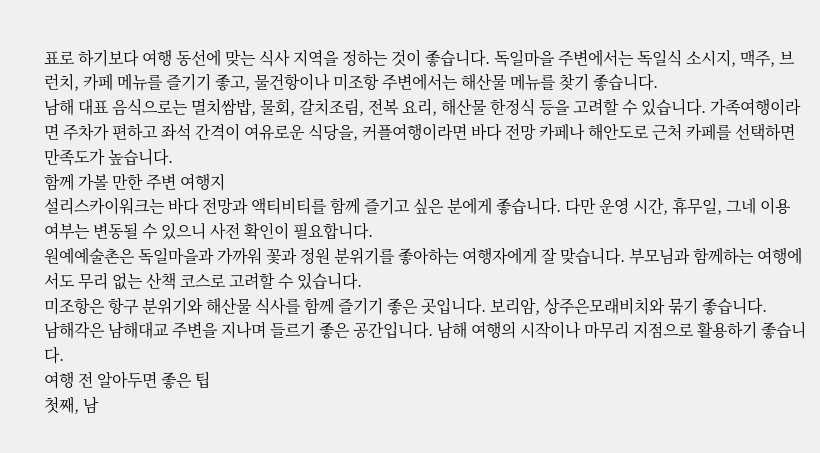표로 하기보다 여행 동선에 맞는 식사 지역을 정하는 것이 좋습니다. 독일마을 주변에서는 독일식 소시지, 맥주, 브런치, 카페 메뉴를 즐기기 좋고, 물건항이나 미조항 주변에서는 해산물 메뉴를 찾기 좋습니다.
남해 대표 음식으로는 멸치쌈밥, 물회, 갈치조림, 전복 요리, 해산물 한정식 등을 고려할 수 있습니다. 가족여행이라면 주차가 편하고 좌석 간격이 여유로운 식당을, 커플여행이라면 바다 전망 카페나 해안도로 근처 카페를 선택하면 만족도가 높습니다.
함께 가볼 만한 주변 여행지
설리스카이워크는 바다 전망과 액티비티를 함께 즐기고 싶은 분에게 좋습니다. 다만 운영 시간, 휴무일, 그네 이용 여부는 변동될 수 있으니 사전 확인이 필요합니다.
원예예술촌은 독일마을과 가까워 꽃과 정원 분위기를 좋아하는 여행자에게 잘 맞습니다. 부모님과 함께하는 여행에서도 무리 없는 산책 코스로 고려할 수 있습니다.
미조항은 항구 분위기와 해산물 식사를 함께 즐기기 좋은 곳입니다. 보리암, 상주은모래비치와 묶기 좋습니다.
남해각은 남해대교 주변을 지나며 들르기 좋은 공간입니다. 남해 여행의 시작이나 마무리 지점으로 활용하기 좋습니다.
여행 전 알아두면 좋은 팁
첫째, 남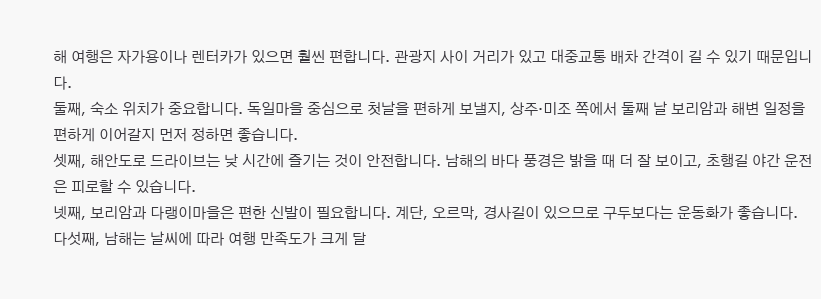해 여행은 자가용이나 렌터카가 있으면 훨씬 편합니다. 관광지 사이 거리가 있고 대중교통 배차 간격이 길 수 있기 때문입니다.
둘째, 숙소 위치가 중요합니다. 독일마을 중심으로 첫날을 편하게 보낼지, 상주·미조 쪽에서 둘째 날 보리암과 해변 일정을 편하게 이어갈지 먼저 정하면 좋습니다.
셋째, 해안도로 드라이브는 낮 시간에 즐기는 것이 안전합니다. 남해의 바다 풍경은 밝을 때 더 잘 보이고, 초행길 야간 운전은 피로할 수 있습니다.
넷째, 보리암과 다랭이마을은 편한 신발이 필요합니다. 계단, 오르막, 경사길이 있으므로 구두보다는 운동화가 좋습니다.
다섯째, 남해는 날씨에 따라 여행 만족도가 크게 달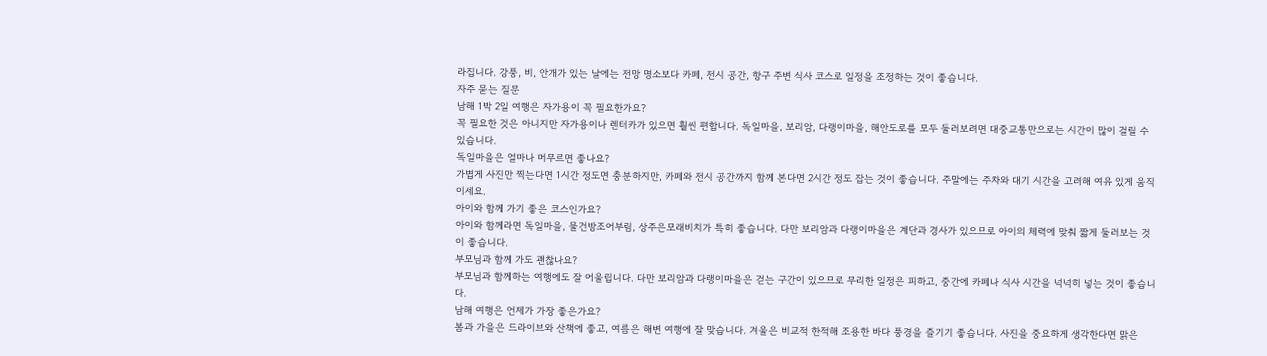라집니다. 강풍, 비, 안개가 있는 날에는 전망 명소보다 카페, 전시 공간, 항구 주변 식사 코스로 일정을 조정하는 것이 좋습니다.
자주 묻는 질문
남해 1박 2일 여행은 자가용이 꼭 필요한가요?
꼭 필요한 것은 아니지만 자가용이나 렌터카가 있으면 훨씬 편합니다. 독일마을, 보리암, 다랭이마을, 해안도로를 모두 둘러보려면 대중교통만으로는 시간이 많이 걸릴 수 있습니다.
독일마을은 얼마나 머무르면 좋나요?
가볍게 사진만 찍는다면 1시간 정도면 충분하지만, 카페와 전시 공간까지 함께 본다면 2시간 정도 잡는 것이 좋습니다. 주말에는 주차와 대기 시간을 고려해 여유 있게 움직이세요.
아이와 함께 가기 좋은 코스인가요?
아이와 함께라면 독일마을, 물건방조어부림, 상주은모래비치가 특히 좋습니다. 다만 보리암과 다랭이마을은 계단과 경사가 있으므로 아이의 체력에 맞춰 짧게 둘러보는 것이 좋습니다.
부모님과 함께 가도 괜찮나요?
부모님과 함께하는 여행에도 잘 어울립니다. 다만 보리암과 다랭이마을은 걷는 구간이 있으므로 무리한 일정은 피하고, 중간에 카페나 식사 시간을 넉넉히 넣는 것이 좋습니다.
남해 여행은 언제가 가장 좋은가요?
봄과 가을은 드라이브와 산책에 좋고, 여름은 해변 여행에 잘 맞습니다. 겨울은 비교적 한적해 조용한 바다 풍경을 즐기기 좋습니다. 사진을 중요하게 생각한다면 맑은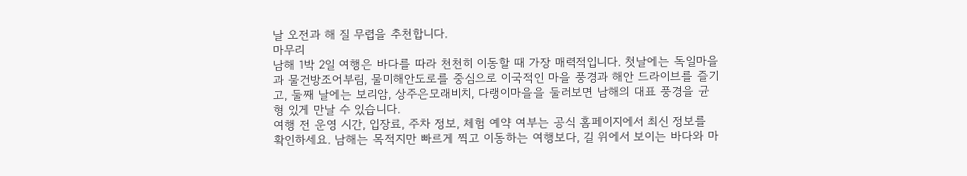날 오전과 해 질 무렵을 추천합니다.
마무리
남해 1박 2일 여행은 바다를 따라 천천히 이동할 때 가장 매력적입니다. 첫날에는 독일마을과 물건방조어부림, 물미해안도로를 중심으로 이국적인 마을 풍경과 해안 드라이브를 즐기고, 둘째 날에는 보리암, 상주은모래비치, 다랭이마을을 둘러보면 남해의 대표 풍경을 균형 있게 만날 수 있습니다.
여행 전 운영 시간, 입장료, 주차 정보, 체험 예약 여부는 공식 홈페이지에서 최신 정보를 확인하세요. 남해는 목적지만 빠르게 찍고 이동하는 여행보다, 길 위에서 보이는 바다와 마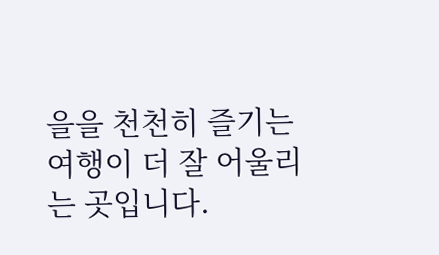을을 천천히 즐기는 여행이 더 잘 어울리는 곳입니다.